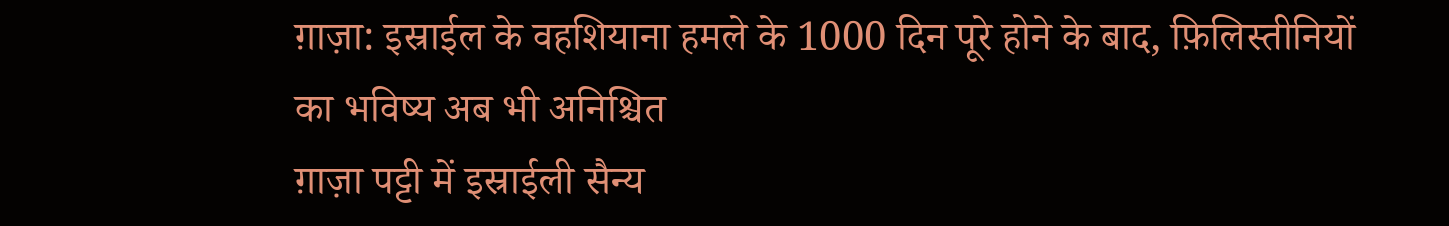ग़ाज़ा: इस्राईल के वहशियाना हमले के 1000 दिन पूरे होने के बाद, फ़िलिस्तीनियों का भविष्य अब भी अनिश्चित
ग़ाज़ा पट्टी में इस्राईली सैन्य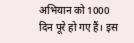अभियान को 1000 दिन पूरे हो गए हैं। इस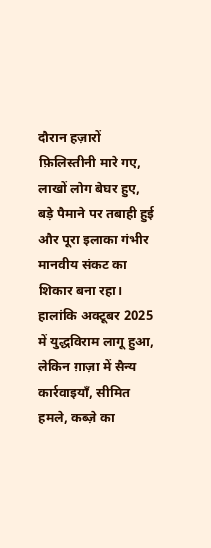दौरान हज़ारों फ़िलिस्तीनी मारे गए, लाखों लोग बेघर हुए, बड़े पैमाने पर तबाही हुई और पूरा इलाका गंभीर मानवीय संकट का शिकार बना रहा। हालांकि अक्टूबर 2025 में युद्धविराम लागू हुआ, लेकिन ग़ाज़ा में सैन्य कार्रवाइयाँ, सीमित हमले, कब्ज़े का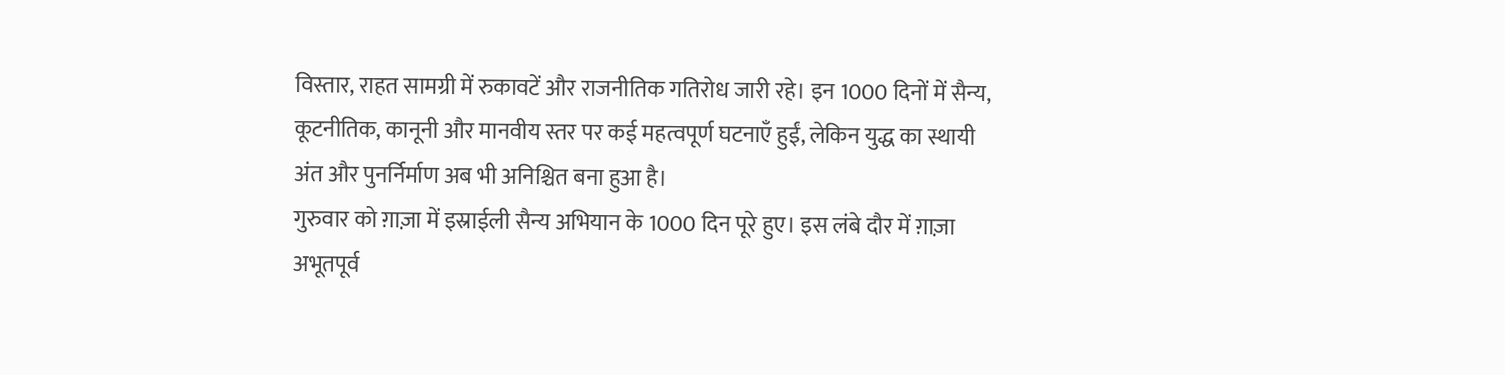विस्तार, राहत सामग्री में रुकावटें और राजनीतिक गतिरोध जारी रहे। इन 1000 दिनों में सैन्य, कूटनीतिक, कानूनी और मानवीय स्तर पर कई महत्वपूर्ण घटनाएँ हुईं, लेकिन युद्ध का स्थायी अंत और पुनर्निर्माण अब भी अनिश्चित बना हुआ है।
गुरुवार को ग़ाज़ा में इस्राईली सैन्य अभियान के 1000 दिन पूरे हुए। इस लंबे दौर में ग़ाज़ा अभूतपूर्व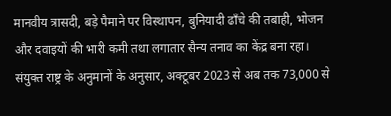मानवीय त्रासदी, बड़े पैमाने पर विस्थापन, बुनियादी ढाँचे की तबाही, भोजन और दवाइयों की भारी कमी तथा लगातार सैन्य तनाव का केंद्र बना रहा।
संयुक्त राष्ट्र के अनुमानों के अनुसार, अक्टूबर 2023 से अब तक 73,000 से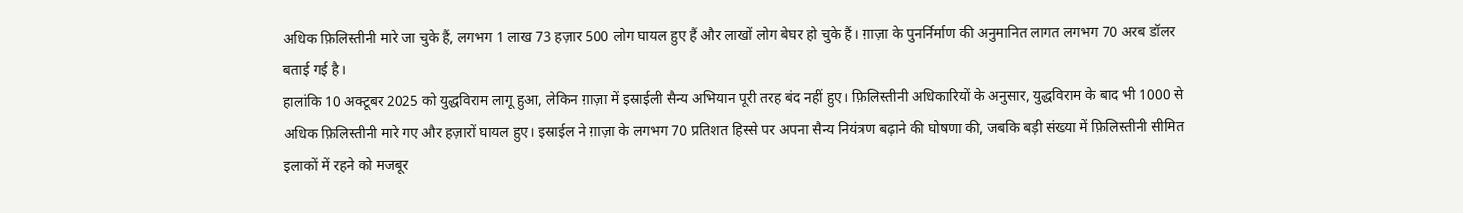अधिक फ़िलिस्तीनी मारे जा चुके हैं, लगभग 1 लाख 73 हज़ार 500 लोग घायल हुए हैं और लाखों लोग बेघर हो चुके हैं। ग़ाज़ा के पुनर्निर्माण की अनुमानित लागत लगभग 70 अरब डॉलर बताई गई है।
हालांकि 10 अक्टूबर 2025 को युद्धविराम लागू हुआ, लेकिन ग़ाज़ा में इस्राईली सैन्य अभियान पूरी तरह बंद नहीं हुए। फ़िलिस्तीनी अधिकारियों के अनुसार, युद्धविराम के बाद भी 1000 से अधिक फ़िलिस्तीनी मारे गए और हज़ारों घायल हुए। इस्राईल ने ग़ाज़ा के लगभग 70 प्रतिशत हिस्से पर अपना सैन्य नियंत्रण बढ़ाने की घोषणा की, जबकि बड़ी संख्या में फ़िलिस्तीनी सीमित इलाकों में रहने को मजबूर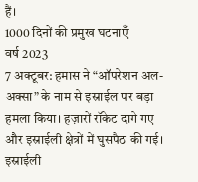हैं।
1000 दिनों की प्रमुख घटनाएँ
वर्ष 2023
7 अक्टूबर: हमास ने “ऑपरेशन अल-अक्सा” के नाम से इस्राईल पर बड़ा हमला किया। हज़ारों रॉकेट दागे गए और इस्राईली क्षेत्रों में घुसपैठ की गई। इस्राईली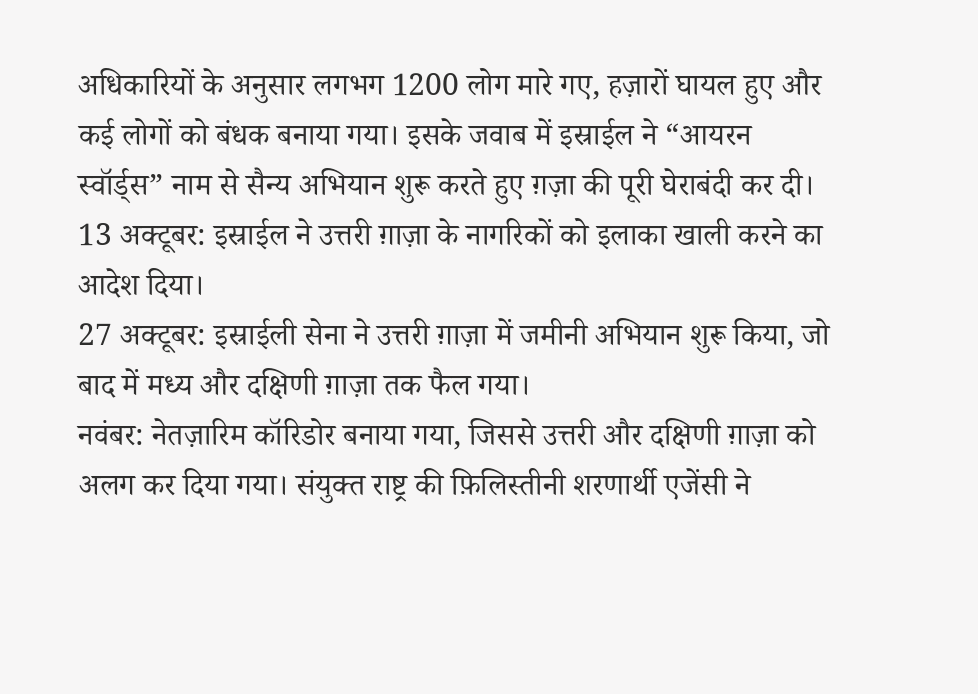अधिकारियों के अनुसार लगभग 1200 लोग मारे गए, हज़ारों घायल हुए और कई लोगों को बंधक बनाया गया। इसके जवाब में इस्राईल ने “आयरन स्वॉर्ड्स” नाम से सैन्य अभियान शुरू करते हुए ग़ज़ा की पूरी घेराबंदी कर दी।
13 अक्टूबर: इस्राईल ने उत्तरी ग़ाज़ा के नागरिकों को इलाका खाली करने का आदेश दिया।
27 अक्टूबर: इस्राईली सेना ने उत्तरी ग़ाज़ा में जमीनी अभियान शुरू किया, जो बाद में मध्य और दक्षिणी ग़ाज़ा तक फैल गया।
नवंबर: नेतज़ारिम कॉरिडोर बनाया गया, जिससे उत्तरी और दक्षिणी ग़ाज़ा को अलग कर दिया गया। संयुक्त राष्ट्र की फ़िलिस्तीनी शरणार्थी एजेंसी ने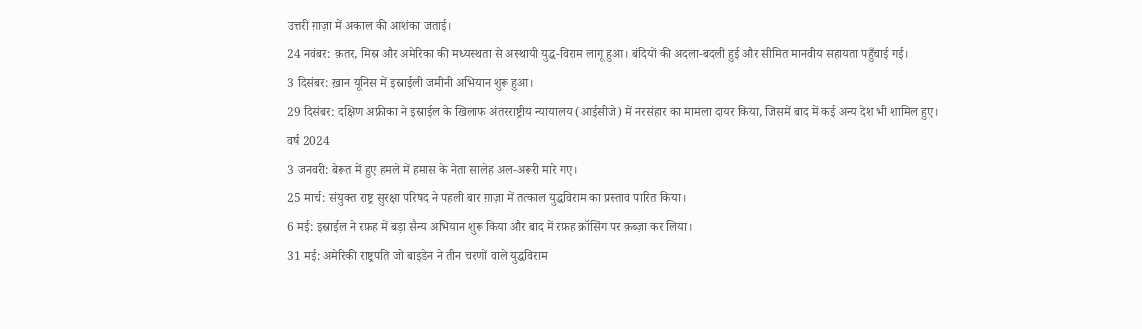उत्तरी ग़ाज़ा में अकाल की आशंका जताई।
24 नवंबर: क़तर, मिस्र और अमेरिका की मध्यस्थता से अस्थायी युद्ध-विराम लागू हुआ। बंदियों की अदला-बदली हुई और सीमित मानवीय सहायता पहुँचाई गई।
3 दिसंबर: ख़ान यूनिस में इस्राईली जमीनी अभियान शुरू हुआ।
29 दिसंबर: दक्षिण अफ्रीका ने इस्राईल के खिलाफ अंतरराष्ट्रीय न्यायालय (आईसीजे) में नरसंहार का मामला दायर किया, जिसमें बाद में कई अन्य देश भी शामिल हुए।
वर्ष 2024
3 जनवरी: बेरूत में हुए हमले में हमास के नेता सालेह अल-अरूरी मारे गए।
25 मार्च: संयुक्त राष्ट्र सुरक्षा परिषद ने पहली बार ग़ाज़ा में तत्काल युद्धविराम का प्रस्ताव पारित किया।
6 मई: इस्राईल ने रफ़ह में बड़ा सैन्य अभियान शुरू किया और बाद में रफ़ह क्रॉसिंग पर क़ब्ज़ा कर लिया।
31 मई: अमेरिकी राष्ट्रपति जो बाइडेन ने तीन चरणों वाले युद्धविराम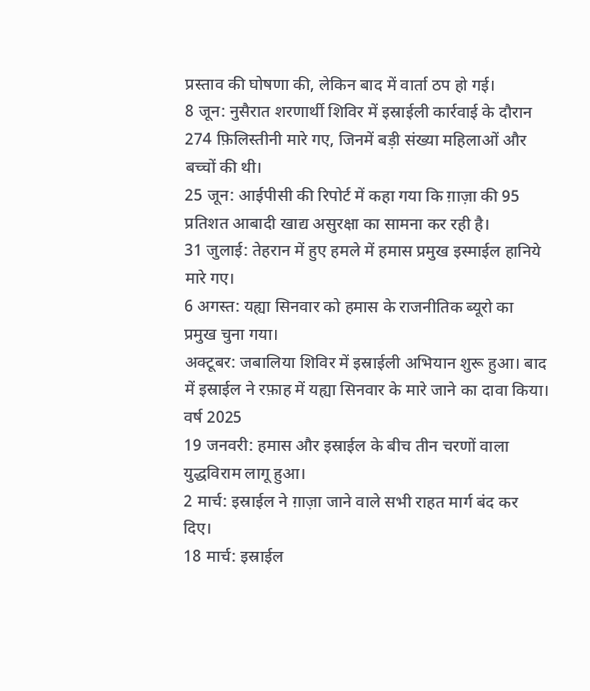प्रस्ताव की घोषणा की, लेकिन बाद में वार्ता ठप हो गई।
8 जून: नुसैरात शरणार्थी शिविर में इस्राईली कार्रवाई के दौरान 274 फ़िलिस्तीनी मारे गए, जिनमें बड़ी संख्या महिलाओं और बच्चों की थी।
25 जून: आईपीसी की रिपोर्ट में कहा गया कि ग़ाज़ा की 95 प्रतिशत आबादी खाद्य असुरक्षा का सामना कर रही है।
31 जुलाई: तेहरान में हुए हमले में हमास प्रमुख इस्माईल हानिये मारे गए।
6 अगस्त: यह्या सिनवार को हमास के राजनीतिक ब्यूरो का प्रमुख चुना गया।
अक्टूबर: जबालिया शिविर में इस्राईली अभियान शुरू हुआ। बाद में इस्राईल ने रफ़ाह में यह्या सिनवार के मारे जाने का दावा किया।
वर्ष 2025
19 जनवरी: हमास और इस्राईल के बीच तीन चरणों वाला युद्धविराम लागू हुआ।
2 मार्च: इस्राईल ने ग़ाज़ा जाने वाले सभी राहत मार्ग बंद कर दिए।
18 मार्च: इस्राईल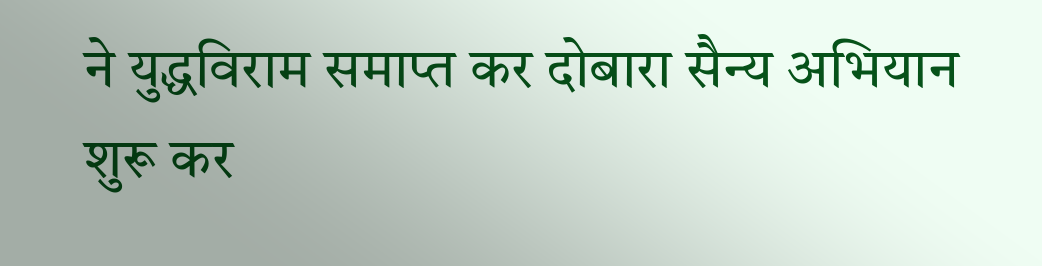ने युद्धविराम समाप्त कर दोबारा सैन्य अभियान शुरू कर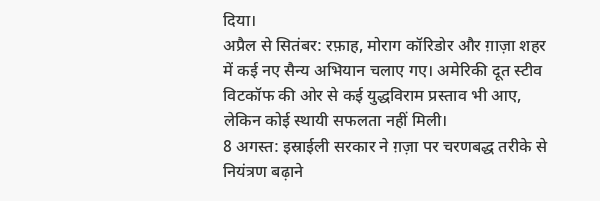दिया।
अप्रैल से सितंबर: रफ़ाह, मोराग कॉरिडोर और ग़ाज़ा शहर में कई नए सैन्य अभियान चलाए गए। अमेरिकी दूत स्टीव विटकॉफ की ओर से कई युद्धविराम प्रस्ताव भी आए, लेकिन कोई स्थायी सफलता नहीं मिली।
8 अगस्त: इस्राईली सरकार ने ग़ज़ा पर चरणबद्ध तरीके से नियंत्रण बढ़ाने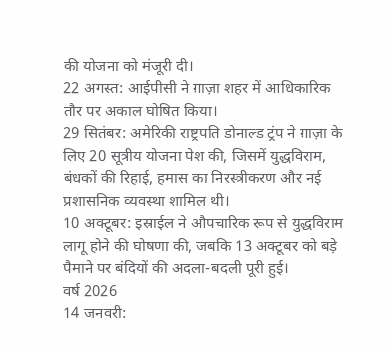की योजना को मंजूरी दी।
22 अगस्त: आईपीसी ने ग़ाज़ा शहर में आधिकारिक तौर पर अकाल घोषित किया।
29 सितंबर: अमेरिकी राष्ट्रपति डोनाल्ड ट्रंप ने ग़ाज़ा के लिए 20 सूत्रीय योजना पेश की, जिसमें युद्धविराम, बंधकों की रिहाई, हमास का निरस्त्रीकरण और नई प्रशासनिक व्यवस्था शामिल थी।
10 अक्टूबर: इस्राईल ने औपचारिक रूप से युद्धविराम लागू होने की घोषणा की, जबकि 13 अक्टूबर को बड़े पैमाने पर बंदियों की अदला-बदली पूरी हुई।
वर्ष 2026
14 जनवरी: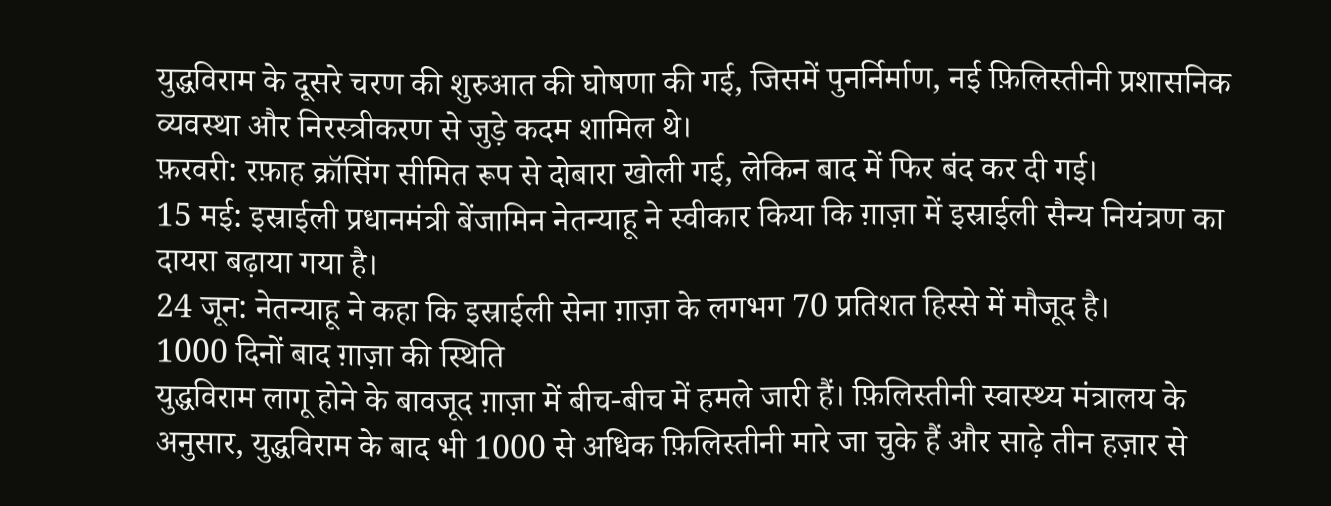युद्धविराम के दूसरे चरण की शुरुआत की घोषणा की गई, जिसमें पुनर्निर्माण, नई फ़िलिस्तीनी प्रशासनिक व्यवस्था और निरस्त्रीकरण से जुड़े कदम शामिल थे।
फ़रवरी: रफ़ाह क्रॉसिंग सीमित रूप से दोबारा खोली गई, लेकिन बाद में फिर बंद कर दी गई।
15 मई: इस्राईली प्रधानमंत्री बेंजामिन नेतन्याहू ने स्वीकार किया कि ग़ाज़ा में इस्राईली सैन्य नियंत्रण का दायरा बढ़ाया गया है।
24 जून: नेतन्याहू ने कहा कि इस्राईली सेना ग़ाज़ा के लगभग 70 प्रतिशत हिस्से में मौजूद है।
1000 दिनों बाद ग़ाज़ा की स्थिति
युद्धविराम लागू होने के बावजूद ग़ाज़ा में बीच-बीच में हमले जारी हैं। फ़िलिस्तीनी स्वास्थ्य मंत्रालय के अनुसार, युद्धविराम के बाद भी 1000 से अधिक फ़िलिस्तीनी मारे जा चुके हैं और साढ़े तीन हज़ार से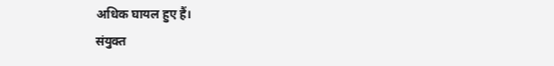अधिक घायल हुए हैं।
संयुक्त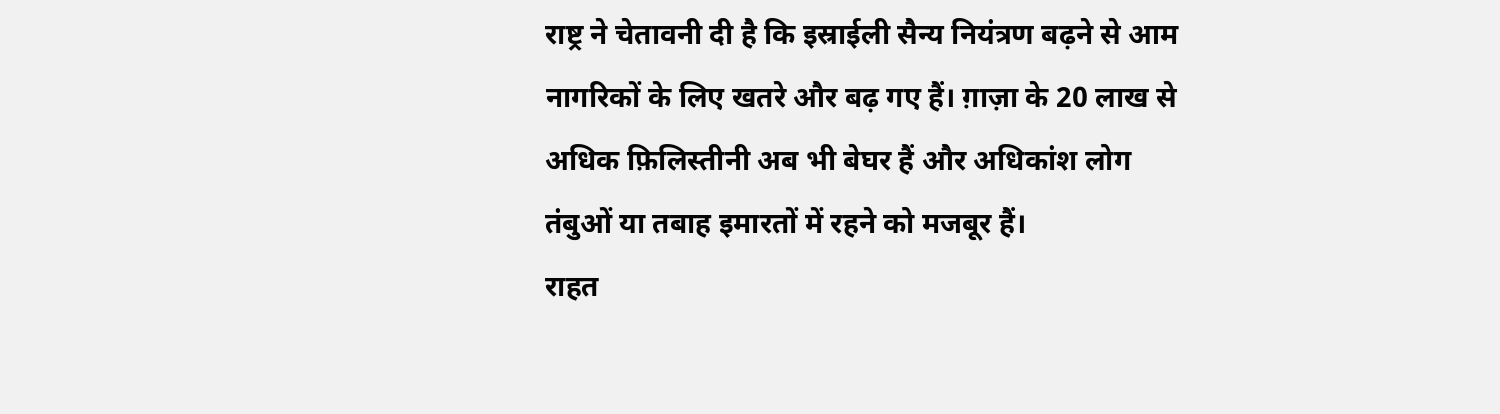राष्ट्र ने चेतावनी दी है कि इस्राईली सैन्य नियंत्रण बढ़ने से आम नागरिकों के लिए खतरे और बढ़ गए हैं। ग़ाज़ा के 20 लाख से अधिक फ़िलिस्तीनी अब भी बेघर हैं और अधिकांश लोग तंबुओं या तबाह इमारतों में रहने को मजबूर हैं।
राहत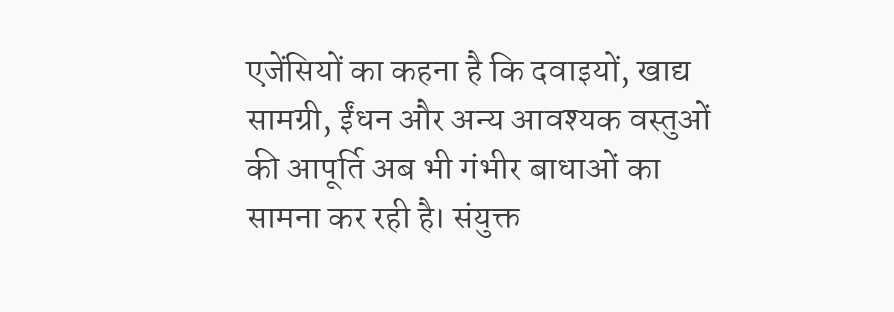एजेंसियों का कहना है कि दवाइयों, खाद्य सामग्री, ईंधन और अन्य आवश्यक वस्तुओं की आपूर्ति अब भी गंभीर बाधाओं का सामना कर रही है। संयुक्त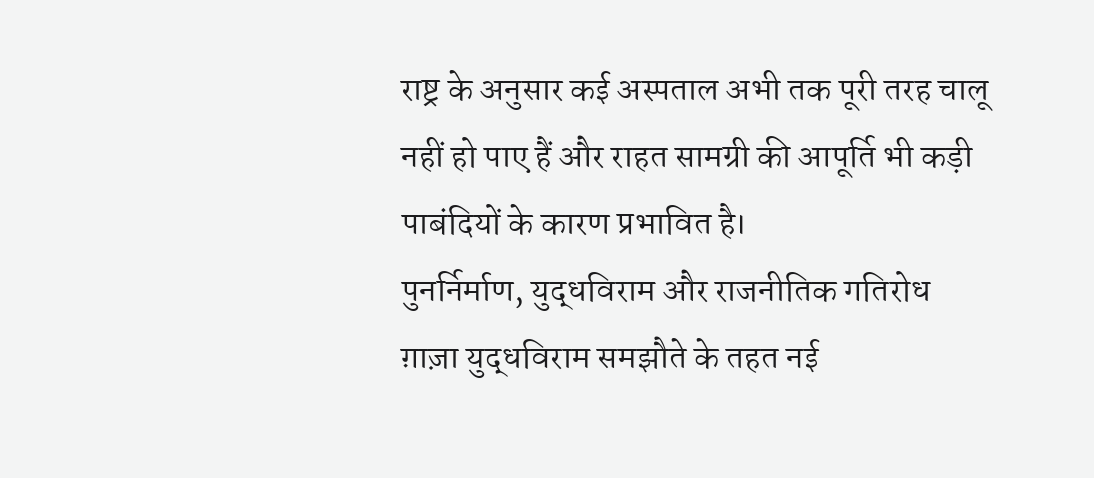राष्ट्र के अनुसार कई अस्पताल अभी तक पूरी तरह चालू नहीं हो पाए हैं और राहत सामग्री की आपूर्ति भी कड़ी पाबंदियों के कारण प्रभावित है।
पुनर्निर्माण, युद्धविराम और राजनीतिक गतिरोध
ग़ाज़ा युद्धविराम समझौते के तहत नई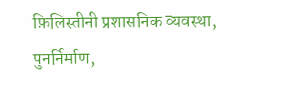फ़िलिस्तीनी प्रशासनिक व्यवस्था, पुनर्निर्माण,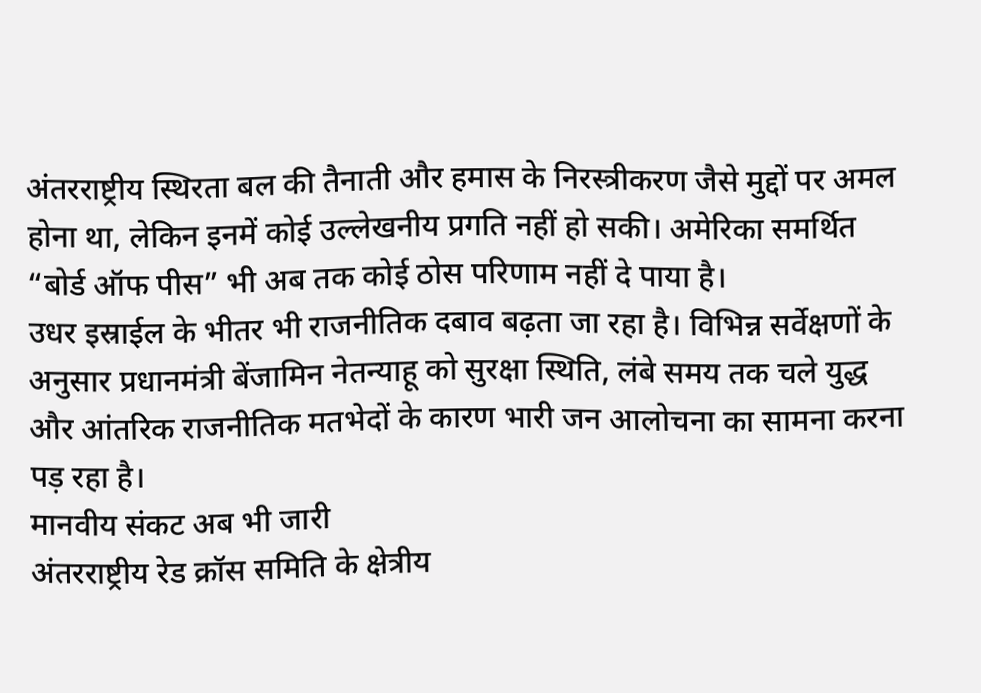अंतरराष्ट्रीय स्थिरता बल की तैनाती और हमास के निरस्त्रीकरण जैसे मुद्दों पर अमल होना था, लेकिन इनमें कोई उल्लेखनीय प्रगति नहीं हो सकी। अमेरिका समर्थित “बोर्ड ऑफ पीस” भी अब तक कोई ठोस परिणाम नहीं दे पाया है।
उधर इस्राईल के भीतर भी राजनीतिक दबाव बढ़ता जा रहा है। विभिन्न सर्वेक्षणों के अनुसार प्रधानमंत्री बेंजामिन नेतन्याहू को सुरक्षा स्थिति, लंबे समय तक चले युद्ध और आंतरिक राजनीतिक मतभेदों के कारण भारी जन आलोचना का सामना करना पड़ रहा है।
मानवीय संकट अब भी जारी
अंतरराष्ट्रीय रेड क्रॉस समिति के क्षेत्रीय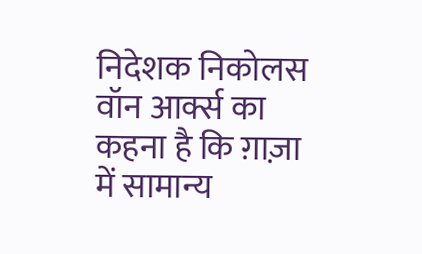निदेशक निकोलस वॉन आर्क्स का कहना है कि ग़ाज़ा में सामान्य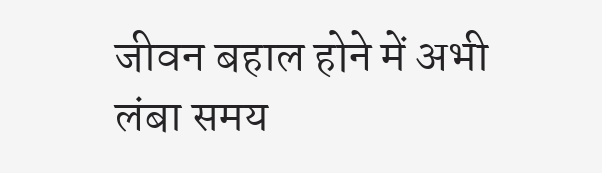जीवन बहाल होने में अभी लंबा समय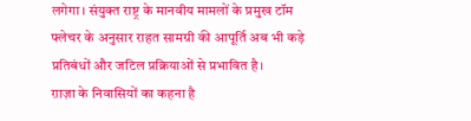लगेगा। संयुक्त राष्ट्र के मानवीय मामलों के प्रमुख टॉम फ्लेचर के अनुसार राहत सामग्री की आपूर्ति अब भी कड़े प्रतिबंधों और जटिल प्रक्रियाओं से प्रभावित है।
ग़ाज़ा के निवासियों का कहना है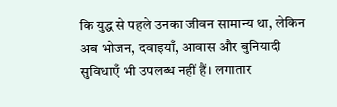कि युद्ध से पहले उनका जीवन सामान्य था, लेकिन अब भोजन, दवाइयाँ, आवास और बुनियादी सुविधाएँ भी उपलब्ध नहीं हैं। लगातार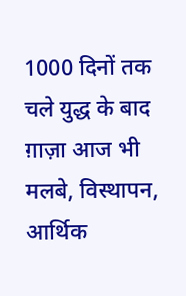1000 दिनों तक चले युद्ध के बाद ग़ाज़ा आज भी मलबे, विस्थापन, आर्थिक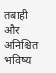तबाही और अनिश्चित भविष्य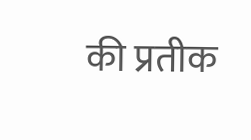की प्रतीक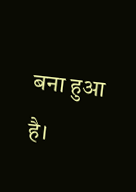बना हुआ है।